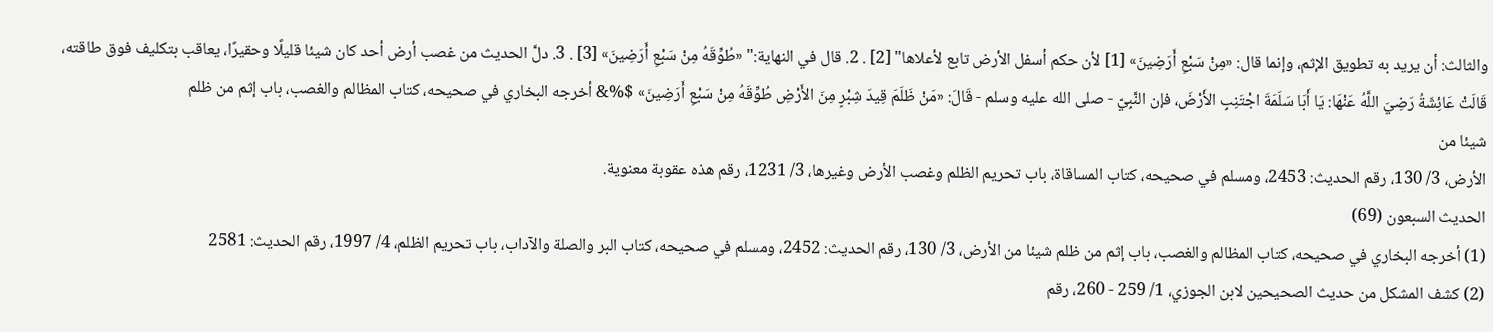والثالث: أن يريد به تطويق الإثم، وإنما قال: «مِنْ سَبْعِ أَرَضِينَ» [1] لأن حكم أسفل الأرض تابع لأعلاها" [2] . 2. قال في النهاية:" «طُوِّقَهُ مِنْ سَبْعِ أَرَضِينَ» [3] . 3. دلَّ الحديث من غصب أرض أحد كان شيئا قليلًا وحقيرًا، يعاقب بتكليف فوق طاقته، قَالَتْ عَائِشَةُ رَضِيَ اللَّهُ عَنْهَا: يَا أَبَا سَلَمَةَ اجْتَنِبِ الأَرْضَ، فإن النَّبِيّ - صلى الله عليه وسلم - قَالَ: «مَنْ ظَلَمَ قِيدَ شِبْرٍ مِنَ الأَرْضِ طُوِّقَهُ مِنْ سَبْعِ أَرَضِينَ» $%& أخرجه البخاري في صحيحه، كتاب المظالم والغصب، باب إثم من ظلم
شيئا من
الأرض، 3/ 130، رقم الحديث: 2453، ومسلم في صحيحه، كتاب المساقاة، باب تحريم الظلم وغصب الأرض وغيرها، 3/ 1231، رقم هذه عقوبة معنوية.
الحديث السبعون (69)
(1) أخرجه البخاري في صحيحه، كتاب المظالم والغصب، باب إثم من ظلم شيئا من الأرض، 3/ 130، رقم الحديث: 2452، ومسلم في صحيحه، كتاب البر والصلة والآداب، باب تحريم الظلم، 4/ 1997، رقم الحديث: 2581
(2) كشف المشكل من حديث الصحيحين لابن الجوزي، 1/ 259 - 260، رقم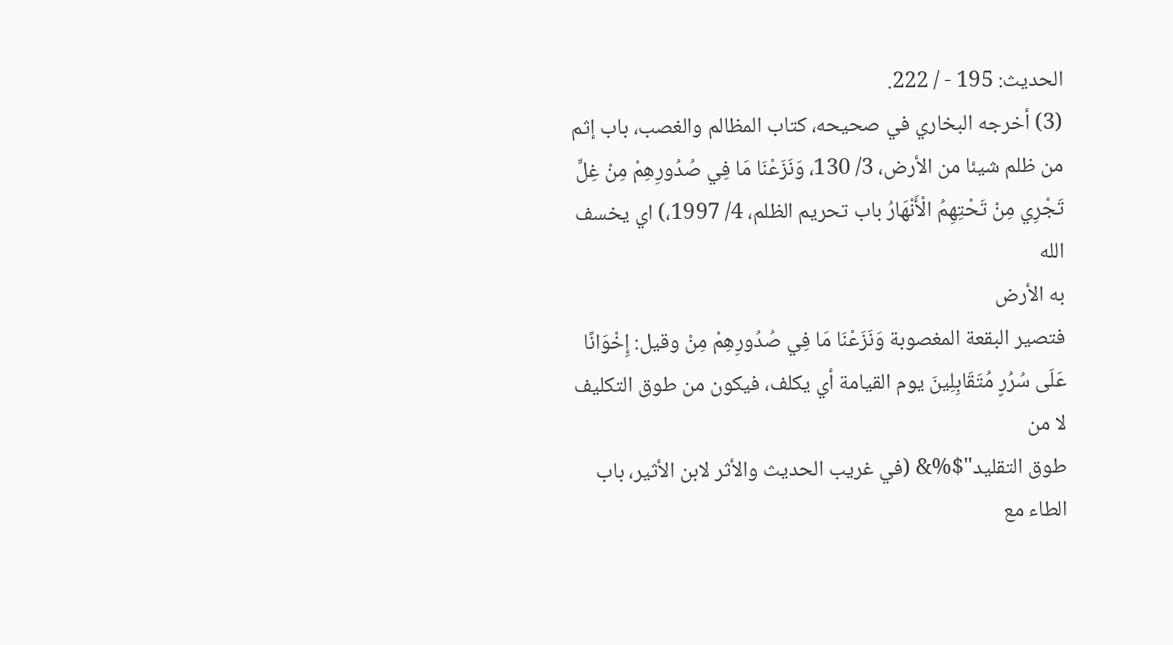الحديث: 195 - / 222.
(3) أخرجه البخاري في صحيحه، كتاب المظالم والغصب، باب إثم من ظلم شيئا من الأرض، 3/ 130، وَنَزَعْنَا مَا فِي صُدُورِهِمْ مِنْ غِلٍّ تَجْرِي مِنْ تَحْتِهِمُ الْأَنْهَارُ باب تحريم الظلم، 4/ 1997،) اي يخسف الله
به الأرض
فتصير البقعة المغصوبة وَنَزَعْنَا مَا فِي صُدُورِهِمْ مِنْ وقيل: إِخْوَانًا عَلَى سُرُرٍ مُتَقَابِلِينَ يوم القيامة أي يكلف، فيكون من طوق التكليف
لا من
طوق التقليد"$%& (في غريب الحديث والأثر لابن الأثير، باب الطاء مع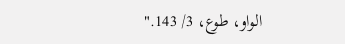الواو، طوع، 3/ 143."